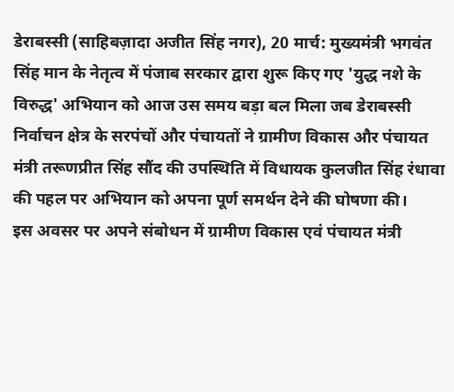डेराबस्सी (साहिबज़ादा अजीत सिंह नगर), 20 मार्च: मुख्यमंत्री भगवंत सिंह मान के नेतृत्व में पंजाब सरकार द्वारा शुरू किए गए 'युद्ध नशे के विरुद्ध' अभियान को आज उस समय बड़ा बल मिला जब डेराबस्सी निर्वाचन क्षेत्र के सरपंचों और पंचायतों ने ग्रामीण विकास और पंचायत मंत्री तरूणप्रीत सिंह सौंद की उपस्थिति में विधायक कुलजीत सिंह रंधावा की पहल पर अभियान को अपना पूर्ण समर्थन देने की घोषणा की।
इस अवसर पर अपने संबोधन में ग्रामीण विकास एवं पंचायत मंत्री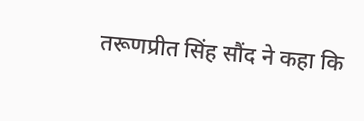तरूणप्रीत सिंह सौंद ने कहा कि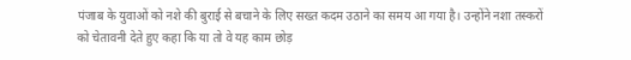पंजाब के युवाओं को नशे की बुराई से बचाने के लिए सख्त कदम उठाने का समय आ गया है। उन्होंने नशा तस्करों को चेतावनी देते हुए कहा कि या तो वे यह काम छोड़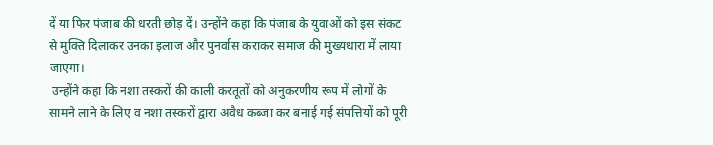दें या फिर पंजाब की धरती छोड़ दें। उन्होंने कहा कि पंजाब के युवाओं को इस संकट से मुक्ति दिलाकर उनका इलाज और पुनर्वास कराकर समाज की मुख्यधारा में लाया जाएगा।
 उन्होंने कहा कि नशा तस्करों की काली करतूतों को अनुकरणीय रूप में लोगों के सामने लाने के लिए व नशा तस्करों द्वारा अवैध कब्जा कर बनाई गई संपत्तियों को पूरी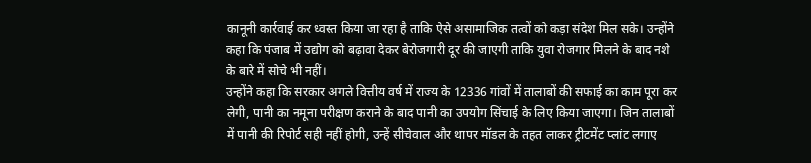कानूनी कार्रवाई कर ध्वस्त किया जा रहा है ताकि ऐसे असामाजिक तत्वों को कड़ा संदेश मिल सके। उन्होंने कहा कि पंजाब में उद्योग को बढ़ावा देकर बेरोजगारी दूर की जाएगी ताकि युवा रोजगार मिलने के बाद नशे के बारे में सोचे भी नहीं।
उन्होंने कहा कि सरकार अगले वित्तीय वर्ष में राज्य के 12336 गांवों में तालाबों की सफाई का काम पूरा कर लेगी, पानी का नमूना परीक्षण कराने के बाद पानी का उपयोग सिंचाई के लिए किया जाएगा। जिन तालाबों में पानी की रिपोर्ट सही नहीं होगी, उन्हें सीचेवाल और थापर मॉडल के तहत लाकर ट्रीटमेंट प्लांट लगाए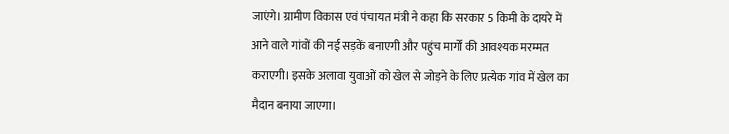जाएंगे। ग्रामीण विकास एवं पंचायत मंत्री ने कहा कि सरकार 5 किमी के दायरे में आने वाले गांवों की नई सड़कें बनाएगी और पहुंच मार्गों की आवश्यक मरम्मत कराएगी। इसके अलावा युवाओं को खेल से जोड़ने के लिए प्रत्येक गांव में खेल का मैदान बनाया जाएगा।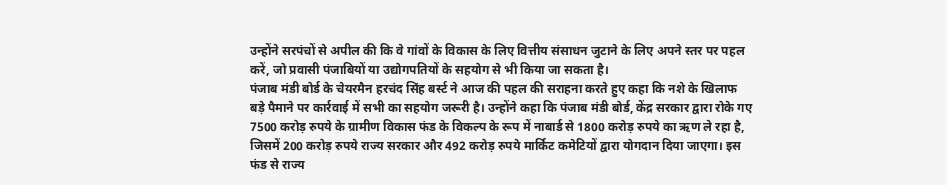उन्होंने सरपंचों से अपील की कि वे गांवों के विकास के लिए वित्तीय संसाधन जुटाने के लिए अपने स्तर पर पहल करें, जो प्रवासी पंजाबियों या उद्योगपतियों के सहयोग से भी किया जा सकता है।
पंजाब मंडी बोर्ड के चेयरमैन हरचंद सिंह बर्स्ट ने आज की पहल की सराहना करते हुए कहा कि नशे के खिलाफ बड़े पैमाने पर कार्रवाई में सभी का सहयोग जरूरी है। उन्होंने कहा कि पंजाब मंडी बोर्ड, केंद्र सरकार द्वारा रोके गए 7500 करोड़ रुपये के ग्रामीण विकास फंड के विकल्प के रूप में नाबार्ड से 1800 करोड़ रुपये का ऋण ले रहा है, जिसमें 200 करोड़ रुपये राज्य सरकार और 492 करोड़ रुपये मार्किट कमेटियों द्वारा योगदान दिया जाएगा। इस फंड से राज्य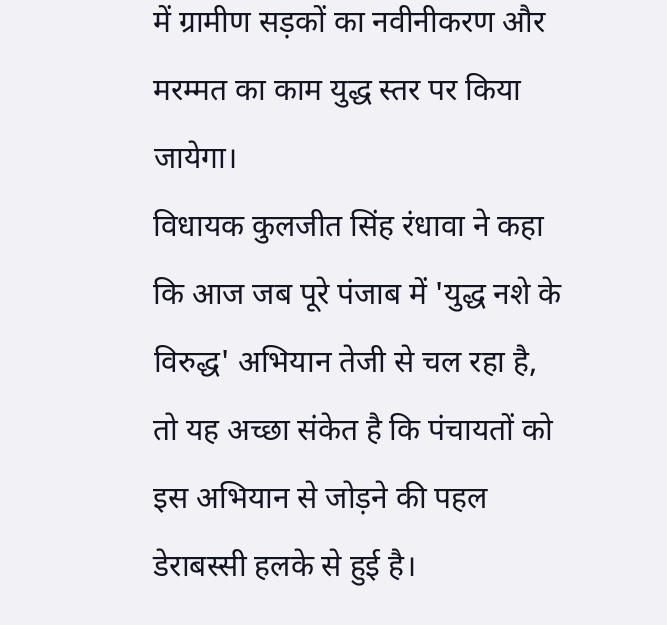में ग्रामीण सड़कों का नवीनीकरण और मरम्मत का काम युद्ध स्तर पर किया जायेगा।
विधायक कुलजीत सिंह रंधावा ने कहा कि आज जब पूरे पंजाब में 'युद्ध नशे के विरुद्ध' अभियान तेजी से चल रहा है, तो यह अच्छा संकेत है कि पंचायतों को इस अभियान से जोड़ने की पहल डेराबस्सी हलके से हुई है।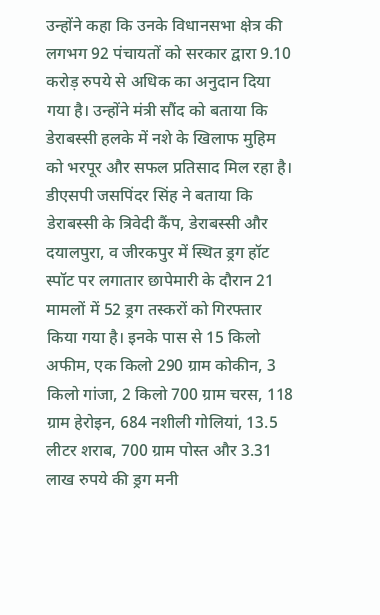उन्होंने कहा कि उनके विधानसभा क्षेत्र की लगभग 92 पंचायतों को सरकार द्वारा 9.10 करोड़ रुपये से अधिक का अनुदान दिया गया है। उन्होंने मंत्री सौंद को बताया कि डेराबस्सी हलके में नशे के खिलाफ मुहिम को भरपूर और सफल प्रतिसाद मिल रहा है।
डीएसपी जसपिंदर सिंह ने बताया कि डेराबस्सी के त्रिवेदी कैंप, डेराबस्सी और दयालपुरा, व जीरकपुर में स्थित ड्रग हॉट स्पॉट पर लगातार छापेमारी के दौरान 21 मामलों में 52 ड्रग तस्करों को गिरफ्तार किया गया है। इनके पास से 15 किलो अफीम, एक किलो 290 ग्राम कोकीन, 3 किलो गांजा, 2 किलो 700 ग्राम चरस, 118 ग्राम हेरोइन, 684 नशीली गोलियां, 13.5 लीटर शराब, 700 ग्राम पोस्त और 3.31 लाख रुपये की ड्रग मनी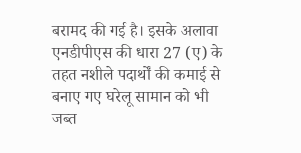बरामद की गई है। इसके अलावा एनडीपीएस की धारा 27 (ए) के तहत नशीले पदार्थों की कमाई से बनाए गए घरेलू सामान को भी जब्त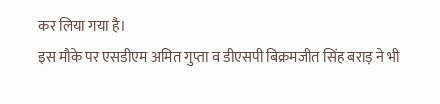कर लिया गया है।
इस मौके पर एसडीएम अमित गुप्ता व डीएसपी बिक्रमजीत सिंह बराड़ ने भी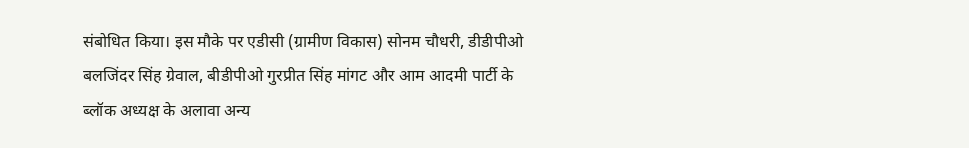संबोधित किया। इस मौके पर एडीसी (ग्रामीण विकास) सोनम चौधरी, डीडीपीओ बलजिंदर सिंह ग्रेवाल, बीडीपीओ गुरप्रीत सिंह मांगट और आम आदमी पार्टी के ब्लॉक अध्यक्ष के अलावा अन्य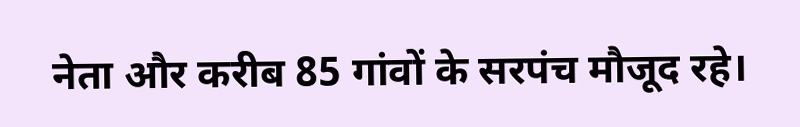नेता और करीब 85 गांवों के सरपंच मौजूद रहे।